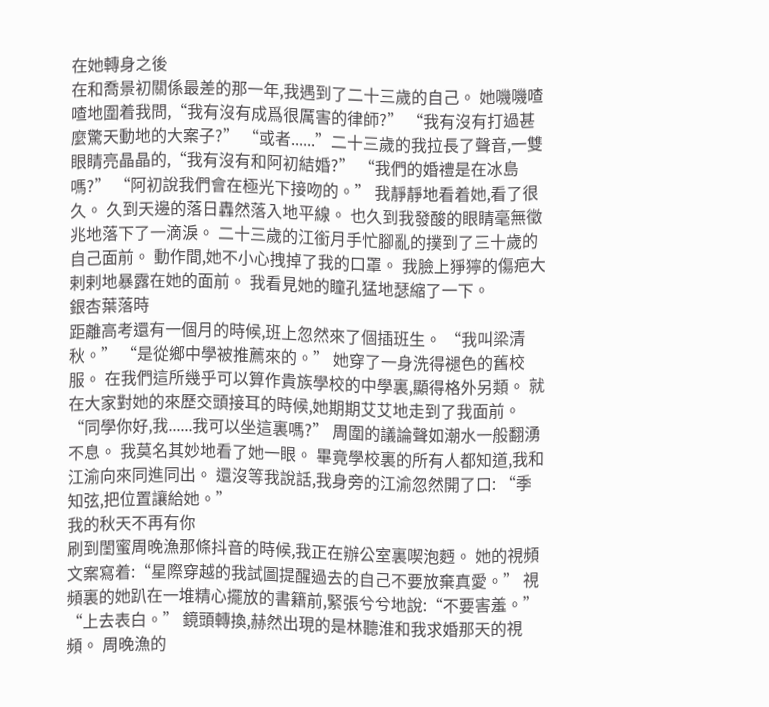在她轉身之後
在和喬景初關係最差的那一年,我遇到了二十三歲的自己。 她嘰嘰喳喳地圍着我問,“我有沒有成爲很厲害的律師?” “我有沒有打過甚麼驚天動地的大案子?” “或者......”二十三歲的我拉長了聲音,一雙眼睛亮晶晶的,“我有沒有和阿初結婚?” “我們的婚禮是在冰島嗎?” “阿初說我們會在極光下接吻的。” 我靜靜地看着她,看了很久。 久到天邊的落日轟然落入地平線。 也久到我發酸的眼睛毫無徵兆地落下了一滴淚。 二十三歲的江銜月手忙腳亂的撲到了三十歲的自己面前。 動作間,她不小心拽掉了我的口罩。 我臉上猙獰的傷疤大剌剌地暴露在她的面前。 我看見她的瞳孔猛地瑟縮了一下。
銀杏葉落時
距離高考還有一個月的時候,班上忽然來了個插班生。 “我叫梁清秋。” “是從鄉中學被推薦來的。” 她穿了一身洗得褪色的舊校服。 在我們這所幾乎可以算作貴族學校的中學裏,顯得格外另類。 就在大家對她的來歷交頭接耳的時候,她期期艾艾地走到了我面前。 “同學你好,我......我可以坐這裏嗎?” 周圍的議論聲如潮水一般翻湧不息。 我莫名其妙地看了她一眼。 畢竟學校裏的所有人都知道,我和江渝向來同進同出。 還沒等我說話,我身旁的江渝忽然開了口: “季知弦,把位置讓給她。”
我的秋天不再有你
刷到閨蜜周晚漁那條抖音的時候,我正在辦公室裏喫泡麪。 她的視頻文案寫着:“星際穿越的我試圖提醒過去的自己不要放棄真愛。” 視頻裏的她趴在一堆精心擺放的書籍前,緊張兮兮地說:“不要害羞。” “上去表白。” 鏡頭轉換,赫然出現的是林聽淮和我求婚那天的視頻。 周晚漁的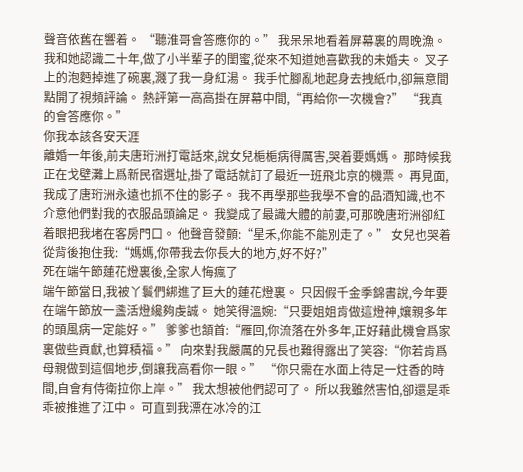聲音依舊在響着。 “聽淮哥會答應你的。” 我呆呆地看着屏幕裏的周晚漁。 我和她認識二十年,做了小半輩子的閨蜜,從來不知道她喜歡我的未婚夫。 叉子上的泡麪掉進了碗裏,濺了我一身紅湯。 我手忙腳亂地起身去拽紙巾,卻無意間點開了視頻評論。 熱評第一高高掛在屏幕中間,“再給你一次機會?” “我真的會答應你。”
你我本該各安天涯
離婚一年後,前夫唐珩洲打電話來,說女兒梔梔病得厲害,哭着要媽媽。 那時候我正在戈壁灘上爲新民宿選址,掛了電話就訂了最近一班飛北京的機票。 再見面,我成了唐珩洲永遠也抓不住的影子。 我不再學那些我學不會的品酒知識,也不介意他們對我的衣服品頭論足。 我變成了最識大體的前妻,可那晚唐珩洲卻紅着眼把我堵在客房門口。 他聲音發顫:“星禾,你能不能別走了。” 女兒也哭着從背後抱住我:“媽媽,你帶我去你長大的地方,好不好?”
死在端午節蓮花燈裏後,全家人悔瘋了
端午節當日,我被丫鬟們綁進了巨大的蓮花燈裏。 只因假千金季錦書說,今年要在端午節放一盞活燈纔夠虔誠。 她笑得溫婉:“只要姐姐肯做這燈神,孃親多年的頭風病一定能好。” 爹爹也頷首:“雁回,你流落在外多年,正好藉此機會爲家裏做些貢獻,也算積福。” 向來對我嚴厲的兄長也難得露出了笑容:“你若肯爲母親做到這個地步,倒讓我高看你一眼。” “你只需在水面上待足一炷香的時間,自會有侍衛拉你上岸。” 我太想被他們認可了。 所以我雖然害怕,卻還是乖乖被推進了江中。 可直到我漂在冰冷的江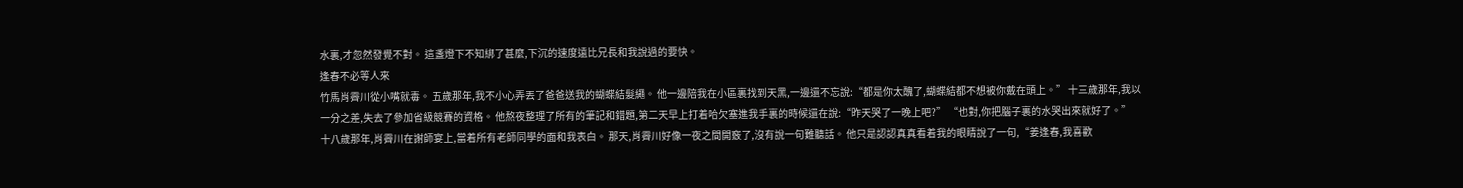水裏,才忽然發覺不對。 這盞燈下不知綁了甚麼,下沉的速度遠比兄長和我說過的要快。
逢春不必等人來
竹馬肖霽川從小嘴就毒。 五歲那年,我不小心弄丟了爸爸送我的蝴蝶結髮繩。 他一邊陪我在小區裏找到天黑,一邊還不忘說:“都是你太醜了,蝴蝶結都不想被你戴在頭上。” 十三歲那年,我以一分之差,失去了參加省級競賽的資格。 他熬夜整理了所有的筆記和錯題,第二天早上打着哈欠塞進我手裏的時候還在說:“昨天哭了一晚上吧?” “也對,你把腦子裏的水哭出來就好了。” 十八歲那年,肖霽川在謝師宴上,當着所有老師同學的面和我表白。 那天,肖霽川好像一夜之間開竅了,沒有說一句難聽話。 他只是認認真真看着我的眼睛說了一句,“姜逢春,我喜歡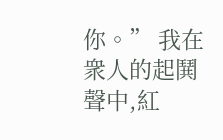你。” 我在衆人的起鬨聲中,紅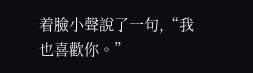着臉小聲說了一句,“我也喜歡你。”